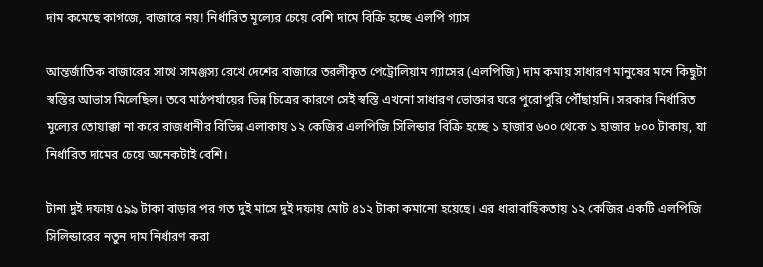দাম কমেছে কাগজে, বাজারে নয়! নির্ধারিত মূল্যের চেয়ে বেশি দামে বিক্রি হচ্ছে এলপি গ্যাস

আন্তর্জাতিক বাজারের সাথে সামঞ্জস্য রেখে দেশের বাজারে তরলীকৃত পেট্রোলিয়াম গ্যাসের (এলপিজি) দাম কমায় সাধারণ মানুষের মনে কিছুটা স্বস্তির আভাস মিলেছিল। তবে মাঠপর্যায়ের ভিন্ন চিত্রের কারণে সেই স্বস্তি এখনো সাধারণ ভোক্তার ঘরে পুরোপুরি পৌঁছায়নি। সরকার নির্ধারিত মূল্যের তোয়াক্কা না করে রাজধানীর বিভিন্ন এলাকায় ১২ কেজির এলপিজি সিলিন্ডার বিক্রি হচ্ছে ১ হাজার ৬০০ থেকে ১ হাজার ৮০০ টাকায়, যা নির্ধারিত দামের চেয়ে অনেকটাই বেশি।

টানা দুই দফায় ৫৯৯ টাকা বাড়ার পর গত দুই মাসে দুই দফায় মোট ৪১২ টাকা কমানো হয়েছে। এর ধারাবাহিকতায় ১২ কেজির একটি এলপিজি সিলিন্ডারের নতুন দাম নির্ধারণ করা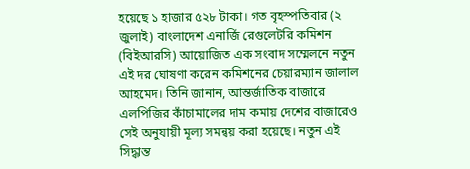হয়েছে ১ হাজার ৫২৮ টাকা। গত বৃহস্পতিবার (২ জুলাই) বাংলাদেশ এনার্জি রেগুলেটরি কমিশন (বিইআরসি) আয়োজিত এক সংবাদ সম্মেলনে নতুন এই দর ঘোষণা করেন কমিশনের চেয়ারম্যান জালাল আহমেদ। তিনি জানান, আন্তর্জাতিক বাজারে এলপিজির কাঁচামালের দাম কমায় দেশের বাজারেও সেই অনুযায়ী মূল্য সমন্বয় করা হয়েছে। নতুন এই সিদ্ধান্ত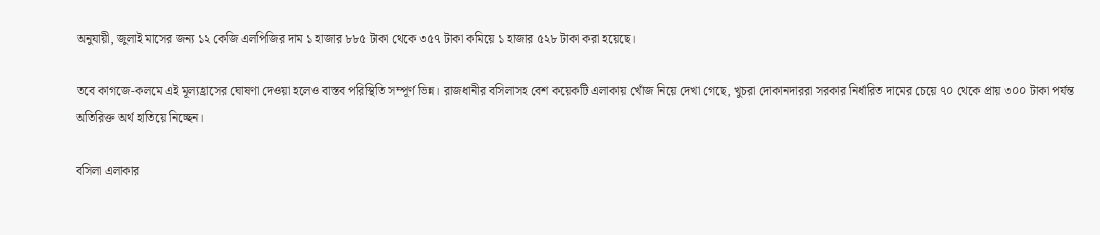অনুযায়ী, জুলাই মাসের জন্য ১২ কেজি এলপিজির দাম ১ হাজার ৮৮৫ টাকা থেকে ৩৫৭ টাকা কমিয়ে ১ হাজার ৫২৮ টাকা করা হয়েছে।

তবে কাগজে-কলমে এই মূল্যহ্রাসের ঘোষণা দেওয়া হলেও বাস্তব পরিস্থিতি সম্পূর্ণ ভিন্ন। রাজধানীর বসিলাসহ বেশ কয়েকটি এলাকায় খোঁজ নিয়ে দেখা গেছে, খুচরা দোকানদাররা সরকার নির্ধারিত দামের চেয়ে ৭০ থেকে প্রায় ৩০০ টাকা পর্যন্ত অতিরিক্ত অর্থ হাতিয়ে নিচ্ছেন।

বসিলা এলাকার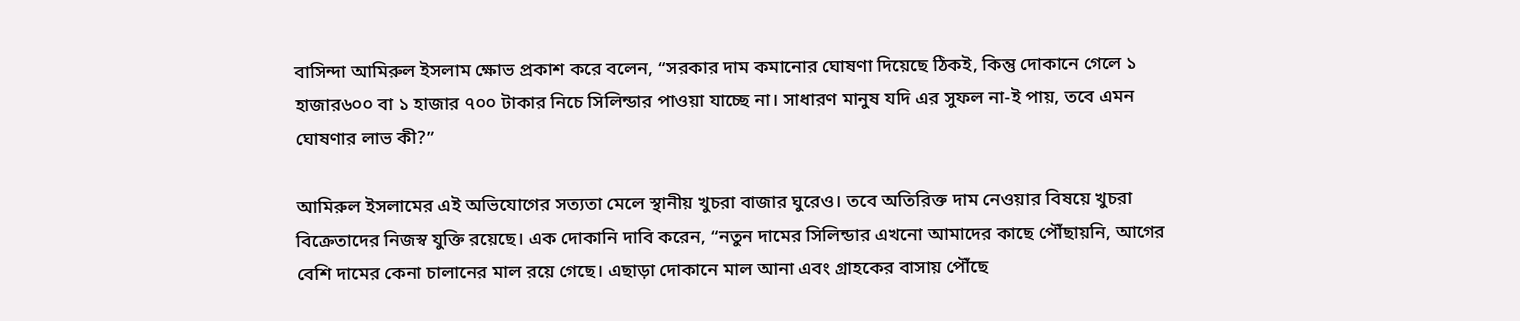বাসিন্দা আমিরুল ইসলাম ক্ষোভ প্রকাশ করে বলেন, “সরকার দাম কমানোর ঘোষণা দিয়েছে ঠিকই, কিন্তু দোকানে গেলে ১ হাজার৬০০ বা ১ হাজার ৭০০ টাকার নিচে সিলিন্ডার পাওয়া যাচ্ছে না। সাধারণ মানুষ যদি এর সুফল না-ই পায়, তবে এমন ঘোষণার লাভ কী?”

আমিরুল ইসলামের এই অভিযোগের সত্যতা মেলে স্থানীয় খুচরা বাজার ঘুরেও। তবে অতিরিক্ত দাম নেওয়ার বিষয়ে খুচরা বিক্রেতাদের নিজস্ব যুক্তি রয়েছে। এক দোকানি দাবি করেন, “নতুন দামের সিলিন্ডার এখনো আমাদের কাছে পৌঁছায়নি, আগের বেশি দামের কেনা চালানের মাল রয়ে গেছে। এছাড়া দোকানে মাল আনা এবং গ্রাহকের বাসায় পৌঁছে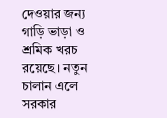দেওয়ার জন্য গাড়ি ভাড়া ও শ্রমিক খরচ রয়েছে। নতুন চালান এলে সরকার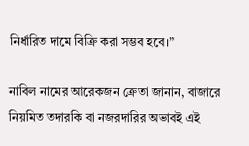নির্ধারিত দামে বিক্রি করা সম্ভব হবে।”

নাবিল নামের আরেকজন ক্রেতা জানান, বাজারে নিয়মিত তদারকি বা নজরদারির অভাবই এই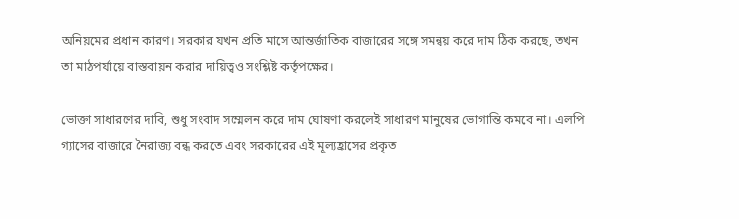অনিয়মের প্রধান কারণ। সরকার যখন প্রতি মাসে আন্তর্জাতিক বাজারের সঙ্গে সমন্বয় করে দাম ঠিক করছে, তখন তা মাঠপর্যায়ে বাস্তবায়ন করার দায়িত্বও সংশ্লিষ্ট কর্তৃপক্ষের।

ভোক্তা সাধারণের দাবি, শুধু সংবাদ সম্মেলন করে দাম ঘোষণা করলেই সাধারণ মানুষের ভোগান্তি কমবে না। এলপি গ্যাসের বাজারে নৈরাজ্য বন্ধ করতে এবং সরকারের এই মূল্যহ্রাসের প্রকৃত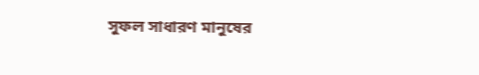সুফল সাধারণ মানুষের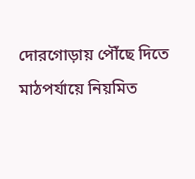দোরগোড়ায় পৌঁছে দিতে মাঠপর্যায়ে নিয়মিত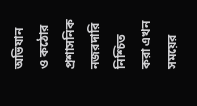অভিযান ও কঠোর প্রশাসনিক নজরদারি নিশ্চিত করা এখন সময়ের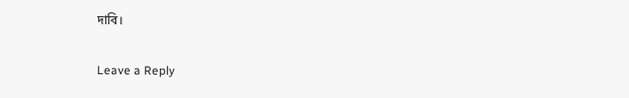দাবি।

Leave a Reply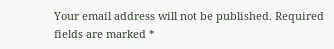Your email address will not be published. Required fields are marked *